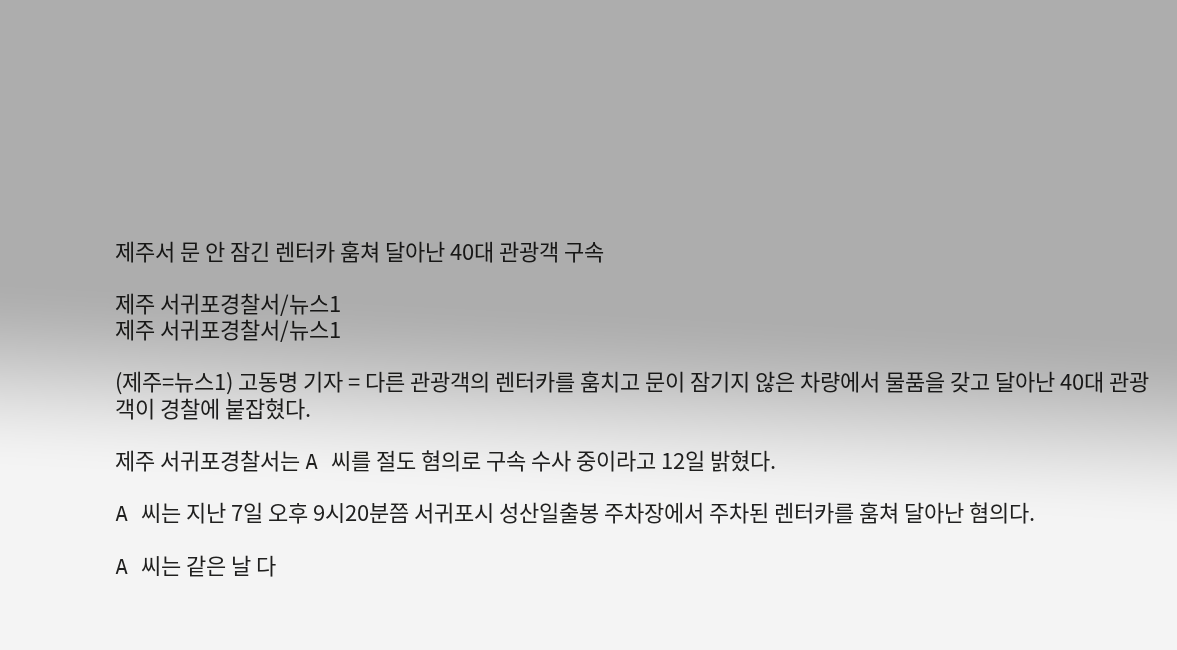제주서 문 안 잠긴 렌터카 훔쳐 달아난 40대 관광객 구속

제주 서귀포경찰서/뉴스1
제주 서귀포경찰서/뉴스1

(제주=뉴스1) 고동명 기자 = 다른 관광객의 렌터카를 훔치고 문이 잠기지 않은 차량에서 물품을 갖고 달아난 40대 관광객이 경찰에 붙잡혔다.

제주 서귀포경찰서는 A 씨를 절도 혐의로 구속 수사 중이라고 12일 밝혔다.

A 씨는 지난 7일 오후 9시20분쯤 서귀포시 성산일출봉 주차장에서 주차된 렌터카를 훔쳐 달아난 혐의다.

A 씨는 같은 날 다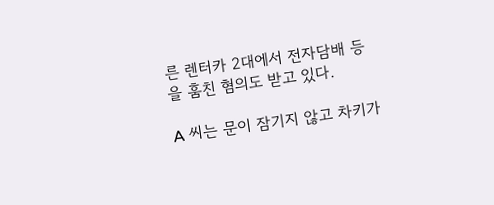른 렌터카 2대에서 전자담배 등을 훔친 혐의도 받고 있다.

A 씨는 문이 잠기지 않고 차키가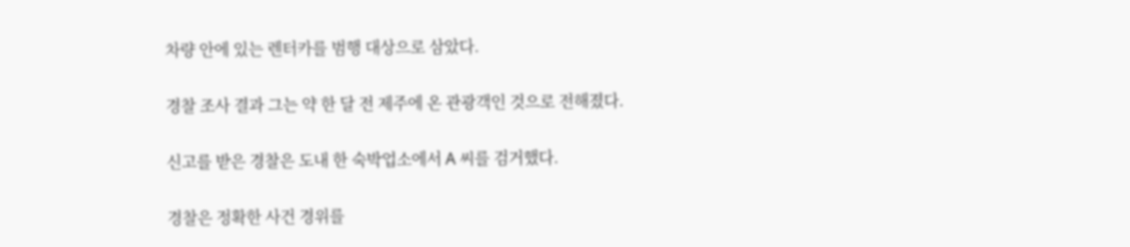차량 안에 있는 렌터카를 범행 대상으로 삼았다.

경찰 조사 결과 그는 약 한 달 전 제주에 온 관광객인 것으로 전해졌다.

신고를 받은 경찰은 도내 한 숙박업소에서 A 씨를 검거했다.

경찰은 정확한 사건 경위를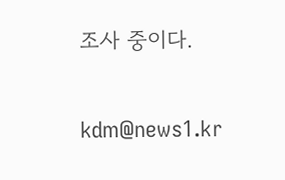조사 중이다.

kdm@news1.kr